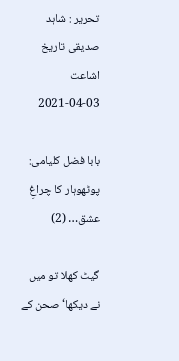تحریر : شاہد صدیقی تاریخ اشاعت     03-04-2021

بابا فضل کلیامی: پوٹھوہار کا چراغِ عشق… (2)

گیٹ کھلا تو میں نے دیکھا‘ صحن کے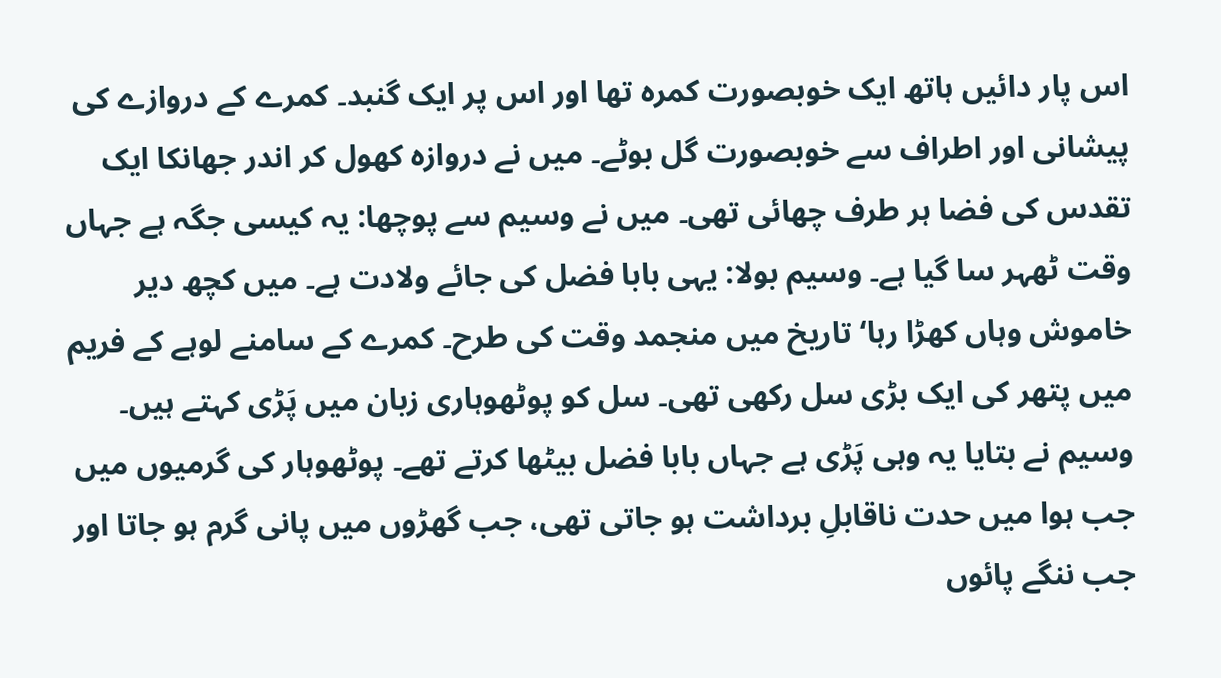اس پار دائیں ہاتھ ایک خوبصورت کمرہ تھا اور اس پر ایک گنبد۔ کمرے کے دروازے کی پیشانی اور اطراف سے خوبصورت گل بوٹے۔ میں نے دروازہ کھول کر اندر جھانکا ایک تقدس کی فضا ہر طرف چھائی تھی۔ میں نے وسیم سے پوچھا: یہ کیسی جگہ ہے جہاں وقت ٹھہر سا گیا ہے۔ وسیم بولا: یہی بابا فضل کی جائے ولادت ہے۔ میں کچھ دیر خاموش وہاں کھڑا رہا‘ تاریخ میں منجمد وقت کی طرح۔ کمرے کے سامنے لوہے کے فریم میں پتھر کی ایک بڑی سل رکھی تھی۔ سل کو پوٹھوہاری زبان میں پَڑی کہتے ہیں۔ وسیم نے بتایا یہ وہی پَڑی ہے جہاں بابا فضل بیٹھا کرتے تھے۔ پوٹھوہار کی گرمیوں میں جب ہوا میں حدت ناقابلِ برداشت ہو جاتی تھی، جب گھڑوں میں پانی گرم ہو جاتا اور جب ننگے پائوں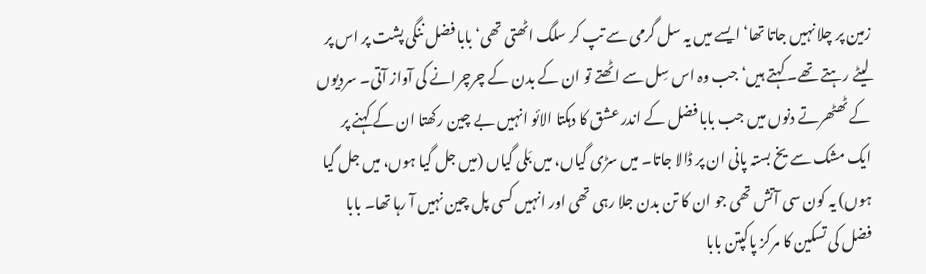زمین پر چلا نہیں جاتا تھا‘ ایسے میں یہ سل گرمی سے تپ کر سلگ اٹھتی تھی‘ بابا فضل ننگی پشت پر اس پر لیٹے رہتے تھے۔ کہتے ہیں‘ جب وہ اس سِل سے اٹھتے تو ان کے بدن کے چرچرانے کی آواز آتی۔ سردیوں کے ٹھٹھرتے دنوں میں جب بابا فضل کے اندر عشق کا دہکتا الائو انہیں بے چین رکھتا ان کے کہنے پر ایک مشک سے یخ بستہ پانی ان پر ڈالا جاتا۔ میں سڑی گیاں، میں بَلی گیاں (میں جل گیا ہوں، میں جل گیا ہوں) یہ کون سی آتش تھی جو ان کا تن بدن جلا رہی تھی اور انہیں کسی پل چین نہیں آ رہا تھا۔ بابا فضل کی تسکین کا مرکز پاکپتن بابا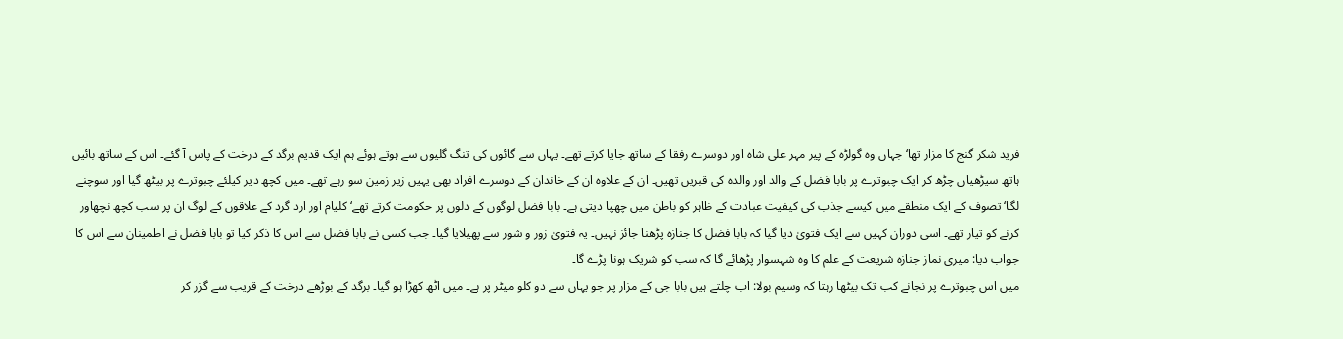فرید شکر گنج کا مزار تھا‘ جہاں وہ گولڑہ کے پیر مہر علی شاہ اور دوسرے رفقا کے ساتھ جایا کرتے تھے۔ یہاں سے گائوں کی تنگ گلیوں سے ہوتے ہوئے ہم ایک قدیم برگد کے درخت کے پاس آ گئے۔ اس کے ساتھ بائیں ہاتھ سیڑھیاں چڑھ کر ایک چبوترے پر بابا فضل کے والد اور والدہ کی قبریں تھیں۔ ان کے علاوہ ان کے خاندان کے دوسرے افراد بھی یہیں زیر زمین سو رہے تھے۔ میں کچھ دیر کیلئے چبوترے پر بیٹھ گیا اور سوچنے لگا‘ تصوف کے ایک منطقے میں کیسے جذب کی کیفیت عبادت کے ظاہر کو باطن میں چھپا دیتی ہے۔ بابا فضل لوگوں کے دلوں پر حکومت کرتے تھے‘ کلیام اور ارد گرد کے علاقوں کے لوگ ان پر سب کچھ نچھاور کرنے کو تیار تھے۔ اسی دوران کہیں سے ایک فتویٰ دیا گیا کہ بابا فضل کا جنازہ پڑھنا جائز نہیں۔ یہ فتویٰ زور و شور سے پھیلایا گیا۔ جب کسی نے بابا فضل سے اس کا ذکر کیا تو بابا فضل نے اطمینان سے اس کا جواب دیا: میری نماز جنازہ شریعت کے علم کا وہ شہسوار پڑھائے گا کہ سب کو شریک ہونا پڑے گا۔
میں اس چبوترے پر نجانے کب تک بیٹھا رہتا کہ وسیم بولا: اب چلتے ہیں بابا جی کے مزار پر جو یہاں سے دو کلو میٹر پر ہے۔ میں اٹھ کھڑا ہو گیا۔ برگد کے بوڑھے درخت کے قریب سے گزر کر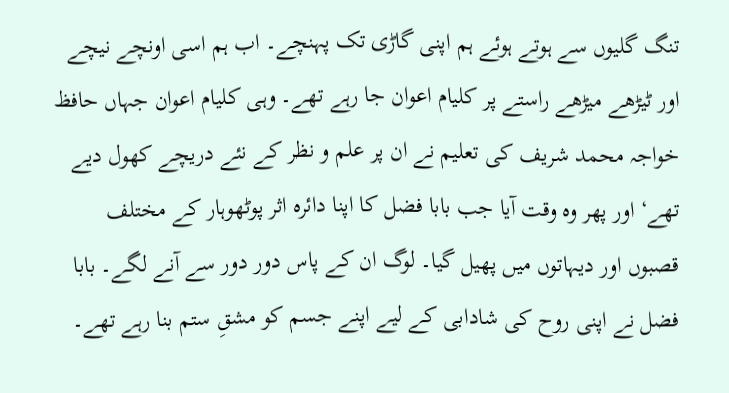تنگ گلیوں سے ہوتے ہوئے ہم اپنی گاڑی تک پہنچے۔ اب ہم اسی اونچے نیچے اور ٹیڑھے میڑھے راستے پر کلیام اعوان جا رہے تھے۔ وہی کلیام اعوان جہاں حافظ خواجہ محمد شریف کی تعلیم نے ان پر علم و نظر کے نئے دریچے کھول دیے تھے‘ اور پھر وہ وقت آیا جب بابا فضل کا اپنا دائرہ اثر پوٹھوہار کے مختلف قصبوں اور دیہاتوں میں پھیل گیا۔ لوگ ان کے پاس دور دور سے آنے لگے۔ بابا فضل نے اپنی روح کی شادابی کے لیے اپنے جسم کو مشقِ ستم بنا رہے تھے۔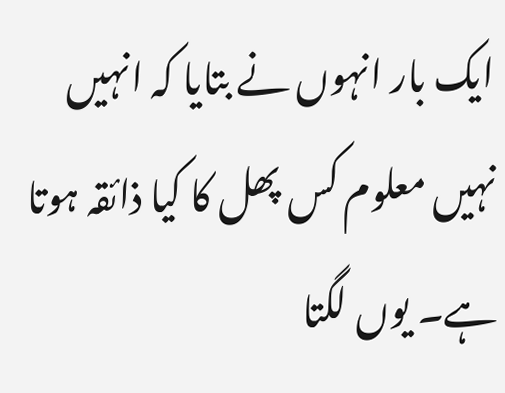ایک بار انہوں نے بتایا کہ انہیں نہیں معلوم کس پھل کا کیا ذائقہ ہوتا ہے۔ یوں لگتا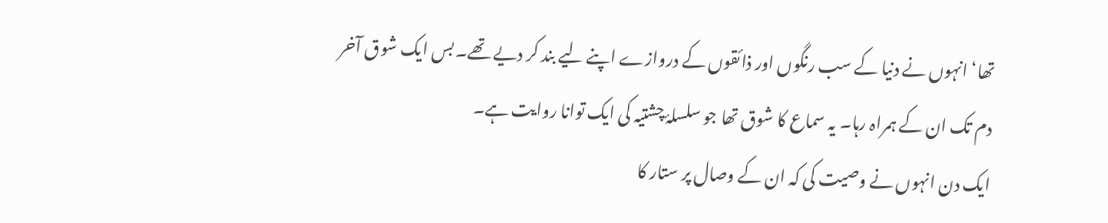تھا‘ انہوں نے دنیا کے سب رنگوں اور ذائقوں کے دروازے اپنے لیے بند کر دیے تھے۔ بس ایک شوق آخر دم تک ان کے ہمراہ رہا۔ یہ سماع کا شوق تھا جو سلسلۂ چشتیہ کی ایک توانا روایت ہے۔
ایک دن انہوں نے وصیت کی کہ ان کے وصال پر ستار کا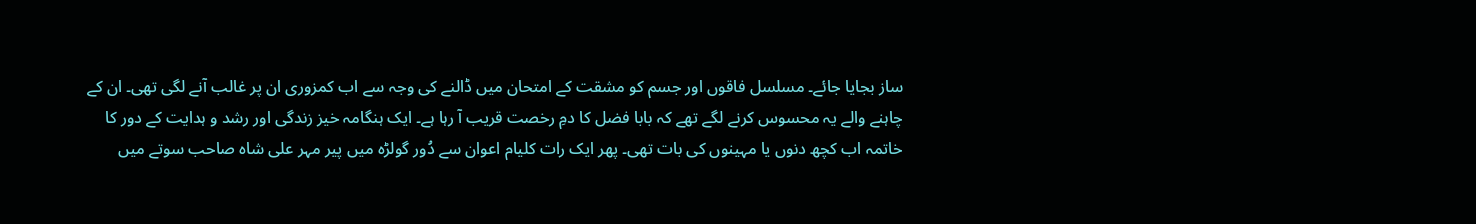ساز بجایا جائے۔ مسلسل فاقوں اور جسم کو مشقت کے امتحان میں ڈالنے کی وجہ سے اب کمزوری ان پر غالب آنے لگی تھی۔ ان کے چاہنے والے یہ محسوس کرنے لگے تھے کہ بابا فضل کا دمِ رخصت قریب آ رہا ہے۔ ایک ہنگامہ خیز زندگی اور رشد و ہدایت کے دور کا خاتمہ اب کچھ دنوں یا مہینوں کی بات تھی۔ پھر ایک رات کلیام اعوان سے دُور گولڑہ میں پیر مہر علی شاہ صاحب سوتے میں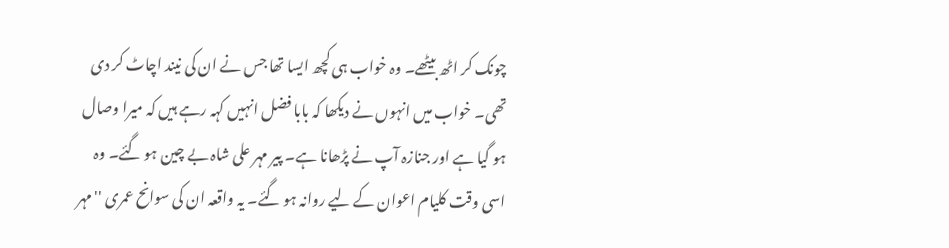چونک کر اٹھ بیٹھے۔ وہ خواب ہی کچھ ایسا تھا جس نے ان کی نیند اچاٹ کر دی تھی۔ خواب میں انہوں نے دیکھا کہ بابا فضل انہیں کہہ رہے ہیں کہ میرا وصال ہو گیا ہے اور جنازہ آپ نے پڑھانا ہے۔ پیر مہر علی شاہ بے چین ہو گئے۔ وہ اسی وقت کلیام اعوان کے لیے روانہ ہو گئے۔ یہ واقعہ ان کی سوانح عمری ''مہر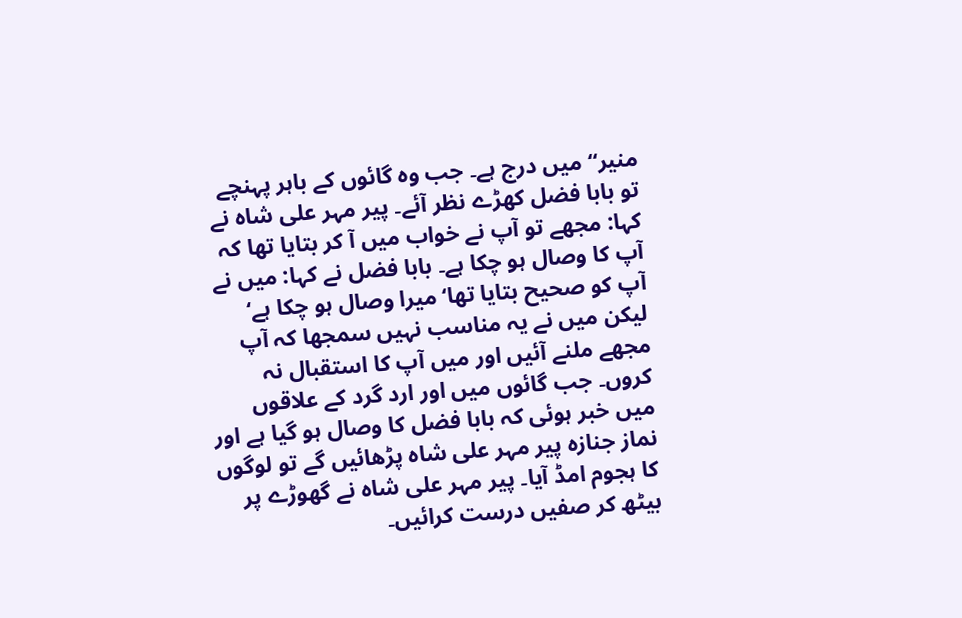منیر‘‘ میں درج ہے۔ جب وہ گائوں کے باہر پہنچے تو بابا فضل کھڑے نظر آئے۔ پیر مہر علی شاہ نے کہا: مجھے تو آپ نے خواب میں آ کر بتایا تھا کہ آپ کا وصال ہو چکا ہے۔ بابا فضل نے کہا: میں نے آپ کو صحیح بتایا تھا‘ میرا وصال ہو چکا ہے‘ لیکن میں نے یہ مناسب نہیں سمجھا کہ آپ مجھے ملنے آئیں اور میں آپ کا استقبال نہ کروں۔ جب گائوں میں اور ارد گرد کے علاقوں میں خبر ہوئی کہ بابا فضل کا وصال ہو گیا ہے اور نماز جنازہ پیر مہر علی شاہ پڑھائیں گے تو لوگوں کا ہجوم امڈ آیا۔ پیر مہر علی شاہ نے گھوڑے پر بیٹھ کر صفیں درست کرائیں۔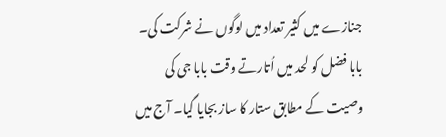جنازے میں کثیر تعداد میں لوگوں نے شرکت کی۔ بابا فضل کو لحد میں اُتارتے وقت بابا جی کی وصیت کے مطابق ستار کا ساز بجایا گیا۔ آج میں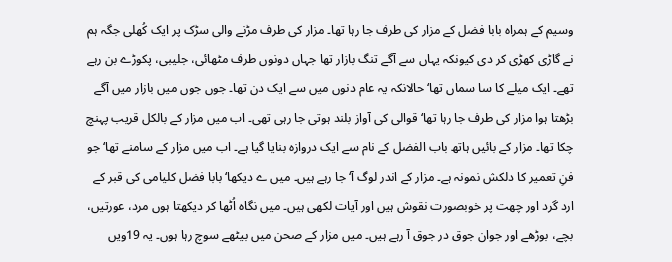وسیم کے ہمراہ بابا فضل کے مزار کی طرف جا رہا تھا۔ مزار کی طرف مڑنے والی سڑک پر ایک کُھلی جگہ ہم نے گاڑی کھڑی کر دی کیونکہ یہاں سے آگے تنگ بازار تھا جہاں دونوں طرف مٹھائی، جلیبی، پکوڑے بن رہے تھے۔ ایک میلے کا سا سماں تھا‘ حالانکہ یہ عام دنوں میں سے ایک دن تھا۔ جوں جوں میں بازار میں آگے بڑھتا ہوا مزار کی طرف جا رہا تھا‘ قوالی کی آواز بلند ہوتی جا رہی تھی۔ اب میں مزار کے بالکل قریب پہنچ چکا تھا۔ مزار کے بائیں ہاتھ باب الفضل کے نام سے ایک دروازہ بنایا گیا ہے۔ اب میں مزار کے سامنے تھا‘ جو فنِ تعمیر کا دلکش نمونہ ہے۔ مزار کے اندر لوگ آ‘ جا رہے ہیں۔ میں ے دیکھا‘ بابا فضل کلیامی کی قبر کے ارد گرد اور چھت پر خوبصورت نقوش ہیں اور آیات لکھی ہیں۔ میں نگاہ اُٹھا کر دیکھتا ہوں مرد، عورتیں، بچے، بوڑھے اور جوان جوق در جوق آ رہے ہیں۔ میں مزار کے صحن میں بیٹھے سوچ رہا ہوں۔ یہ 19ویں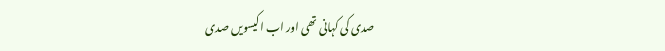صدی کی کہانی تھی اور اب اکیسویں صدی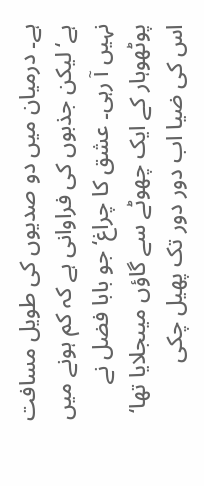ہے۔ درمیان میں دو صدیوں کی طویل مسافت ہے‘ لیکن جذبوں کی فراوانی ہے کہ کم ہونے میں نہیں آ رہی۔ عشق کا چراغ‘ جو بابا فضل نے پوٹھوہار کے ایک چھوٹے سے گاؤں میںجلایا تھا‘ اس کی ضیا اب دور دور تک پھیل چکی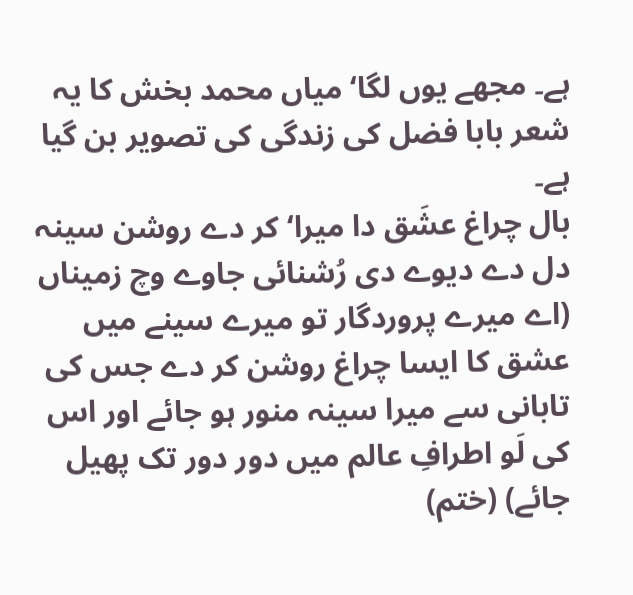ہے۔ مجھے یوں لگا‘ میاں محمد بخش کا یہ شعر بابا فضل کی زندگی کی تصویر بن گیا ہے۔
بال چراغ عشَق دا میرا‘ کر دے روشن سینہ
دل دے دیوے دی رُشنائی جاوے وچ زمیناں
(اے میرے پروردگار تو میرے سینے میں عشق کا ایسا چراغ روشن کر دے جس کی تابانی سے میرا سینہ منور ہو جائے اور اس کی لَو اطرافِ عالم میں دور دور تک پھیل جائے) (ختم)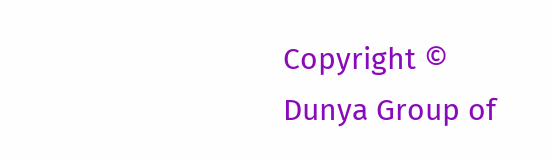Copyright © Dunya Group of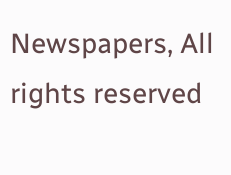Newspapers, All rights reserved